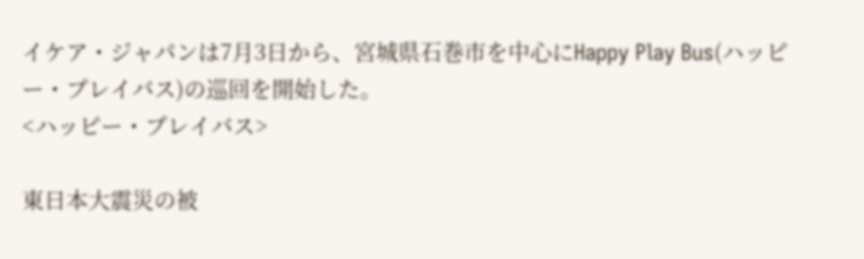イケア・ジャパンは7月3日から、宮城県石巻市を中心にHappy Play Bus(ハッピー・プレイバス)の巡回を開始した。
<ハッピー・プレイバス>

東日本大震災の被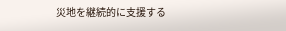災地を継続的に支援する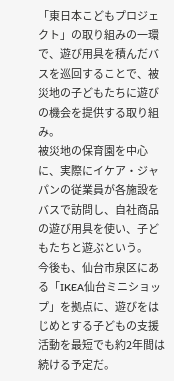「東日本こどもプロジェクト」の取り組みの一環で、遊び用具を積んだバスを巡回することで、被災地の子どもたちに遊びの機会を提供する取り組み。
被災地の保育園を中心に、実際にイケア・ジャパンの従業員が各施設をバスで訪問し、自社商品の遊び用具を使い、子どもたちと遊ぶという。
今後も、仙台市泉区にある「IKEA仙台ミニショップ」を拠点に、遊びをはじめとする子どもの支援活動を最短でも約2年間は続ける予定だ。